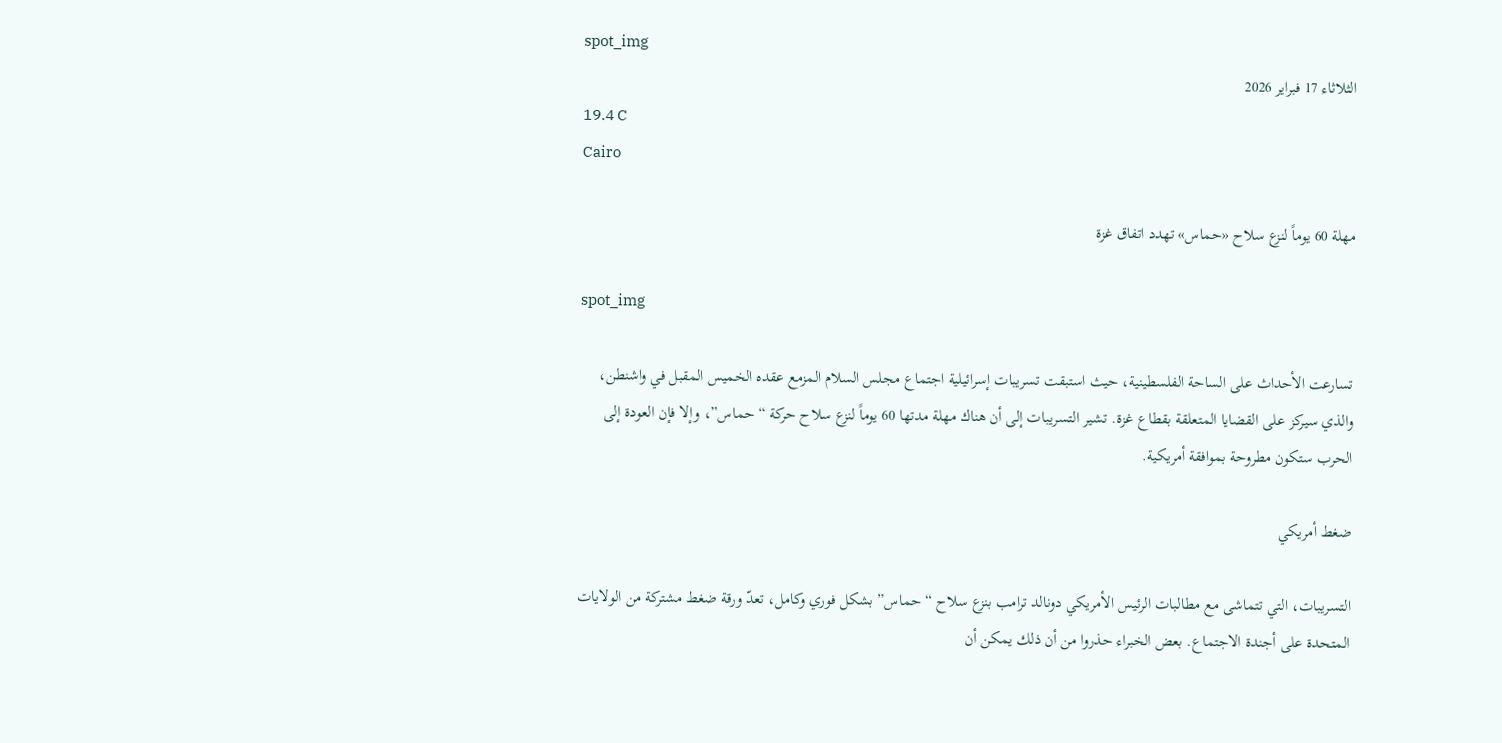spot_img
الثلاثاء 17 فبراير 2026
19.4 C
Cairo

مهلة 60 يوماً لنزع سلاح «حماس» تهدد اتفاق غزة

spot_img

تسارعت الأحداث على الساحة الفلسطينية، حيث استبقت تسريبات إسرائيلية اجتماع مجلس السلام المزمع عقده الخميس المقبل في واشنطن، والذي سيركز على القضايا المتعلقة بقطاع غزة. تشير التسريبات إلى أن هناك مهلة مدتها 60 يوماً لنزع سلاح حركة “حماس”، وإلا فإن العودة إلى الحرب ستكون مطروحة بموافقة أمريكية.

ضغط أمريكي

التسريبات، التي تتماشى مع مطالبات الرئيس الأمريكي دونالد ترامب بنزع سلاح “حماس” بشكل فوري وكامل، تعدّ ورقة ضغط مشتركة من الولايات المتحدة على أجندة الاجتماع. بعض الخبراء حذروا من أن ذلك يمكن أن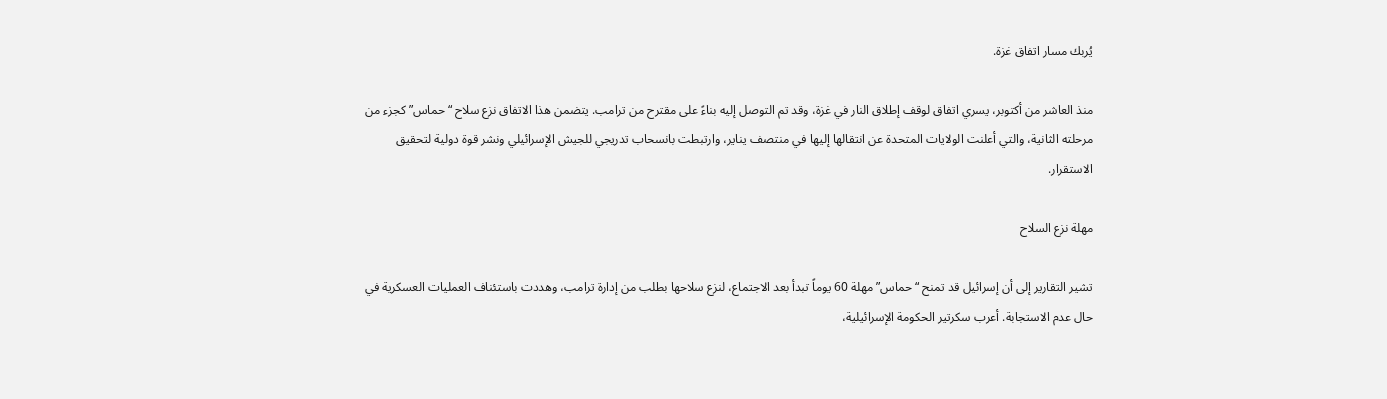يُربك مسار اتفاق غزة.

منذ العاشر من أكتوبر، يسري اتفاق لوقف إطلاق النار في غزة، وقد تم التوصل إليه بناءً على مقترح من ترامب. يتضمن هذا الاتفاق نزع سلاح “حماس” كجزء من مرحلته الثانية، والتي أعلنت الولايات المتحدة عن انتقالها إليها في منتصف يناير، وارتبطت بانسحاب تدريجي للجيش الإسرائيلي ونشر قوة دولية لتحقيق الاستقرار.

مهلة نزع السلاح

تشير التقارير إلى أن إسرائيل قد تمنح “حماس” مهلة 60 يوماً تبدأ بعد الاجتماع، لنزع سلاحها بطلب من إدارة ترامب، وهددت باستئناف العمليات العسكرية في حال عدم الاستجابة. أعرب سكرتير الحكومة الإسرائيلية،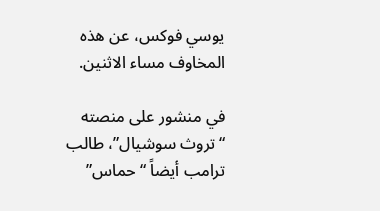يوسي فوكس، عن هذه المخاوف مساء الاثنين.

في منشور على منصته “تروث سوشيال”، طالب ترامب أيضاً “حماس”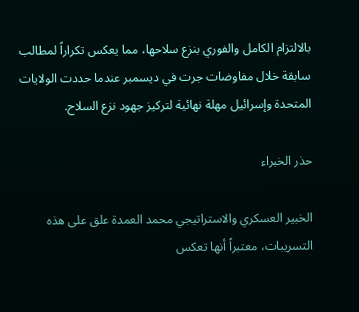بالالتزام الكامل والفوري بنزع سلاحها، مما يعكس تكراراً لمطالب سابقة خلال مفاوضات جرت في ديسمبر عندما حددت الولايات المتحدة وإسرائيل مهلة نهائية لتركيز جهود نزع السلاح.

حذر الخبراء

الخبير العسكري والاستراتيجي محمد العمدة علق على هذه التسريبات، معتبراً أنها تعكس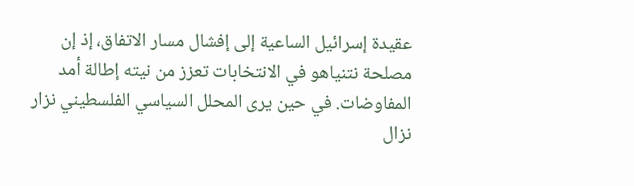عقيدة إسرائيل الساعية إلى إفشال مسار الاتفاق، إذ إن مصلحة نتنياهو في الانتخابات تعزز من نيته إطالة أمد المفاوضات. في حين يرى المحلل السياسي الفلسطيني نزار نزال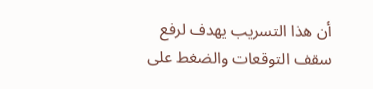أن هذا التسريب يهدف لرفع سقف التوقعات والضغط على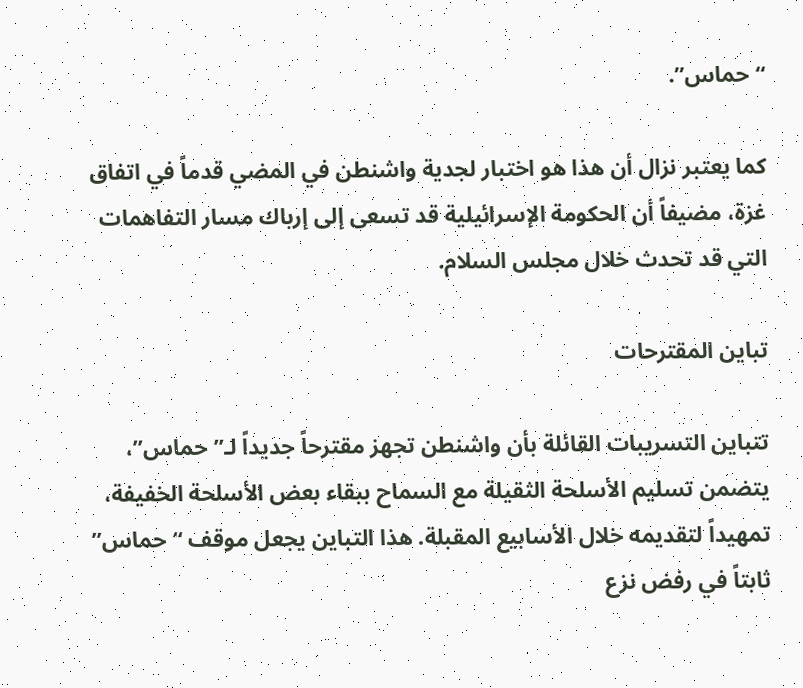“حماس”.

كما يعتبر نزال أن هذا هو اختبار لجدية واشنطن في المضي قدماً في اتفاق غزة، مضيفاً أن الحكومة الإسرائيلية قد تسعى إلى إرباك مسار التفاهمات التي قد تحدث خلال مجلس السلام.

تباين المقترحات

تتباين التسريبات القائلة بأن واشنطن تجهز مقترحاً جديداً لـ”حماس”، يتضمن تسليم الأسلحة الثقيلة مع السماح ببقاء بعض الأسلحة الخفيفة، تمهيداً لتقديمه خلال الأسابيع المقبلة. هذا التباين يجعل موقف “حماس” ثابتاً في رفض نزع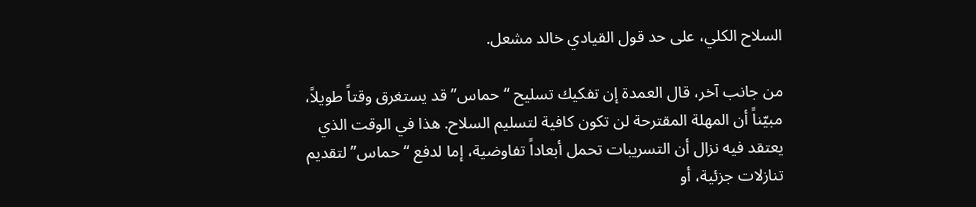السلاح الكلي، على حد قول القيادي خالد مشعل.

من جانب آخر، قال العمدة إن تفكيك تسليح “حماس” قد يستغرق وقتاً طويلاً، مبيّناً أن المهلة المقترحة لن تكون كافية لتسليم السلاح. هذا في الوقت الذي يعتقد فيه نزال أن التسريبات تحمل أبعاداً تفاوضية، إما لدفع “حماس” لتقديم تنازلات جزئية، أو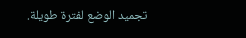تجميد الوضع لفترة طويلة.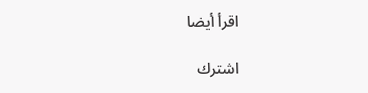اقرأ أيضا

اشترك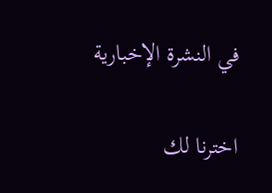في النشرة الإخبارية

اخترنا لك